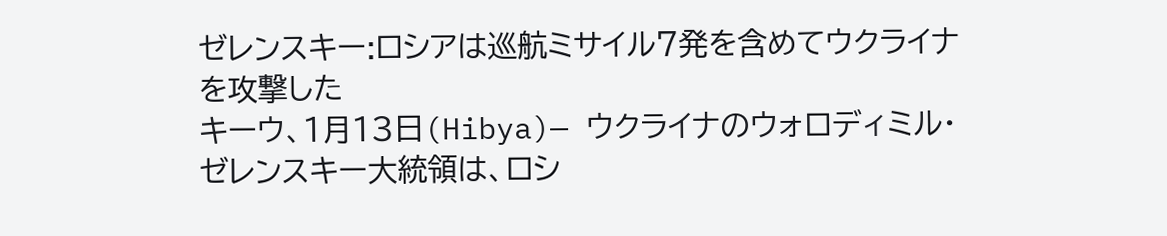ゼレンスキー:ロシアは巡航ミサイル7発を含めてウクライナを攻撃した
キーウ、1月13日(Hibya)— ウクライナのウォロディミル・ゼレンスキー大統領は、ロシ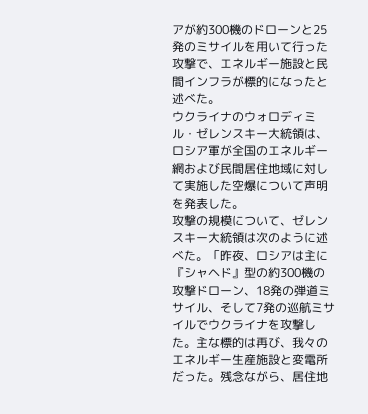アが約300機のドローンと25発のミサイルを用いて行った攻撃で、エネルギー施設と民間インフラが標的になったと述べた。
ウクライナのウォロディミル・ゼレンスキー大統領は、ロシア軍が全国のエネルギー網および民間居住地域に対して実施した空爆について声明を発表した。
攻撃の規模について、ゼレンスキー大統領は次のように述べた。「昨夜、ロシアは主に『シャヘド』型の約300機の攻撃ドローン、18発の弾道ミサイル、そして7発の巡航ミサイルでウクライナを攻撃した。主な標的は再び、我々のエネルギー生産施設と変電所だった。残念ながら、居住地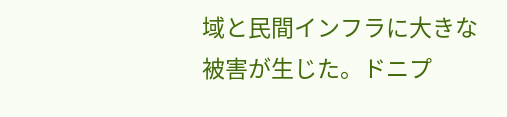域と民間インフラに大きな被害が生じた。ドニプ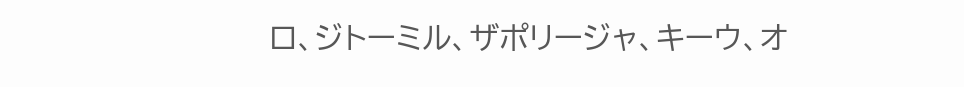ロ、ジトーミル、ザポリージャ、キーウ、オ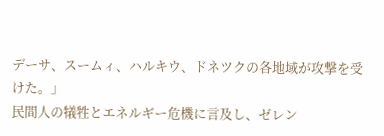デーサ、スームィ、ハルキウ、ドネツクの各地域が攻撃を受けた。」
民間人の犠牲とエネルギー危機に言及し、ゼレン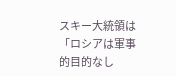スキー大統領は「ロシアは軍事的目的なし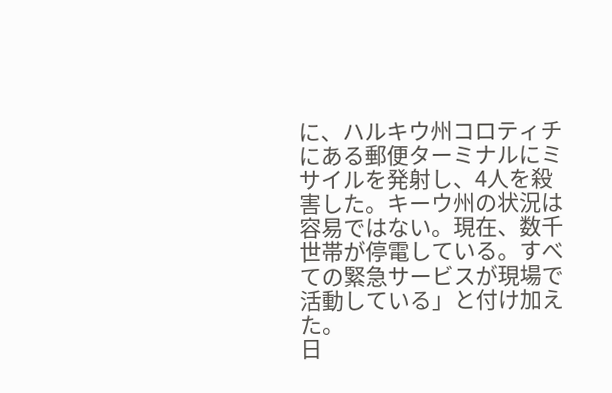に、ハルキウ州コロティチにある郵便ターミナルにミサイルを発射し、4人を殺害した。キーウ州の状況は容易ではない。現在、数千世帯が停電している。すべての緊急サービスが現場で活動している」と付け加えた。
日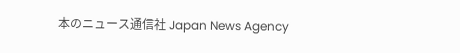本のニュース通信社 Japan News Agency